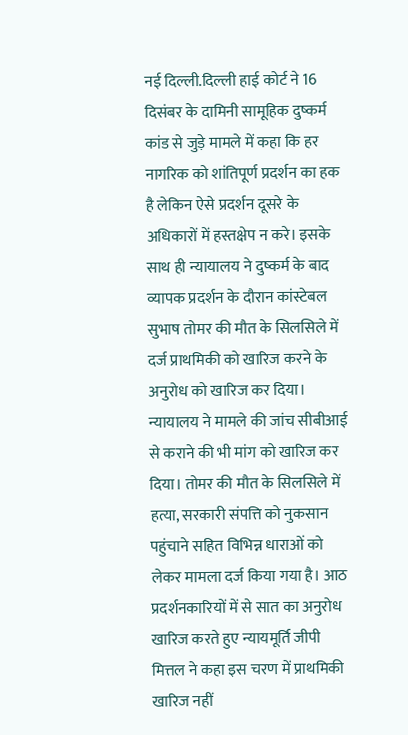नई दिल्ली.दिल्ली हाई कोर्ट ने 16 दिसंबर के दामिनी सामूहिक दुष्कर्म कांड से जुड़े मामले में कहा कि हर नागरिक को शांतिपूर्ण प्रदर्शन का हक है लेकिन ऐसे प्रदर्शन दूसरे के अधिकारों में हस्तक्षेप न करे। इसके साथ ही न्यायालय ने दुष्कर्म के बाद व्यापक प्रदर्शन के दौरान कांस्टेबल सुभाष तोमर की मौत के सिलसिले में दर्ज प्राथमिकी को खारिज करने के अनुरोध को खारिज कर दिया।
न्यायालय ने मामले की जांच सीबीआई से कराने की भी मांग को खारिज कर दिया। तोमर की मौत के सिलसिले में हत्या, सरकारी संपत्ति को नुकसान पहुंचाने सहित विभिन्न धाराओं को लेकर मामला दर्ज किया गया है। आठ प्रदर्शनकारियों में से सात का अनुरोध खारिज करते हुए न्यायमूर्ति जीपी मित्तल ने कहा इस चरण में प्राथमिकी खारिज नहीं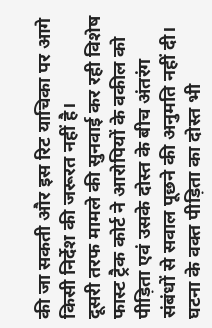की जा सकती और इस रिट याचिका पर आगे किसी निर्देश की जरूरत नहीं है।
दूसरी तरफ मामले की सुनवाई कर रही विशेष फास्ट ट्रैक कोर्ट ने आरोपियों के वकील को पीड़िता एवं उसके दोस्त के बीच अंतरंग संबंधों से सवाल पूछने की अनुमति नहीं दी। घटना के वक्त पीड़िता का दोस्त भी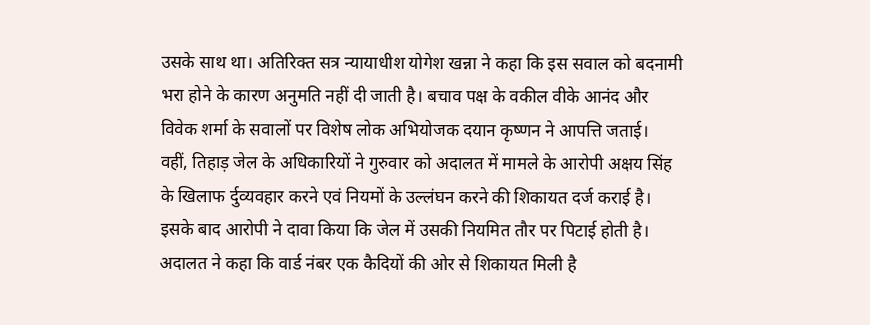उसके साथ था। अतिरिक्त सत्र न्यायाधीश योगेश खन्ना ने कहा कि इस सवाल को बदनामी भरा होने के कारण अनुमति नहीं दी जाती है। बचाव पक्ष के वकील वीके आनंद और विवेक शर्मा के सवालों पर विशेष लोक अभियोजक दयान कृष्णन ने आपत्ति जताई।
वहीं, तिहाड़ जेल के अधिकारियों ने गुरुवार को अदालत में मामले के आरोपी अक्षय सिंह के खिलाफ र्दुव्यवहार करने एवं नियमों के उल्लंघन करने की शिकायत दर्ज कराई है। इसके बाद आरोपी ने दावा किया कि जेल में उसकी नियमित तौर पर पिटाई होती है। अदालत ने कहा कि वार्ड नंबर एक कैदियों की ओर से शिकायत मिली है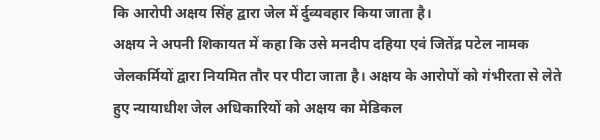कि आरोपी अक्षय सिंह द्वारा जेल में र्दुव्यवहार किया जाता है।
अक्षय ने अपनी शिकायत में कहा कि उसे मनदीप दहिया एवं जितेंद्र पटेल नामक जेलकर्मियों द्वारा नियमित तौर पर पीटा जाता है। अक्षय के आरोपों को गंभीरता से लेते हुए न्यायाधीश जेल अधिकारियों को अक्षय का मेडिकल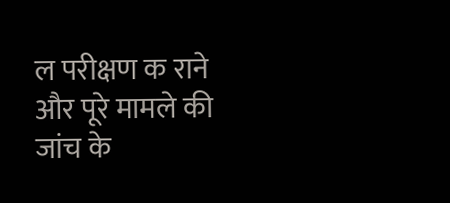ल परीक्षण क राने और पूरे मामले की जांच के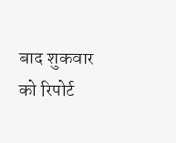बाद शुकवार को रिपोर्ट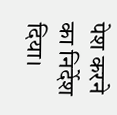पेश करने का निर्देश दिया।